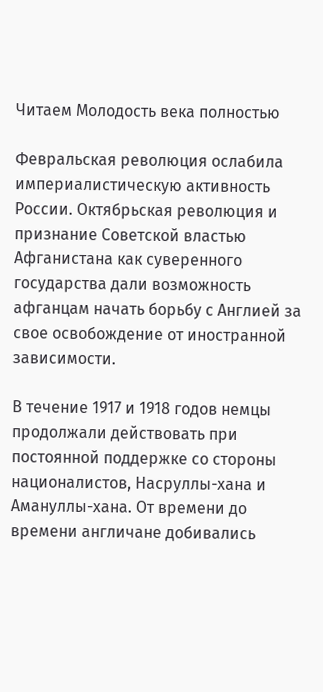Читаем Молодость века полностью

Февральская революция ослабила империалистическую активность России. Октябрьская революция и признание Советской властью Афганистана как суверенного государства дали возможность афганцам начать борьбу с Англией за свое освобождение от иностранной зависимости.

В течение 1917 и 1918 годов немцы продолжали действовать при постоянной поддержке со стороны националистов, Насруллы-хана и Амануллы-хана. От времени до времени англичане добивались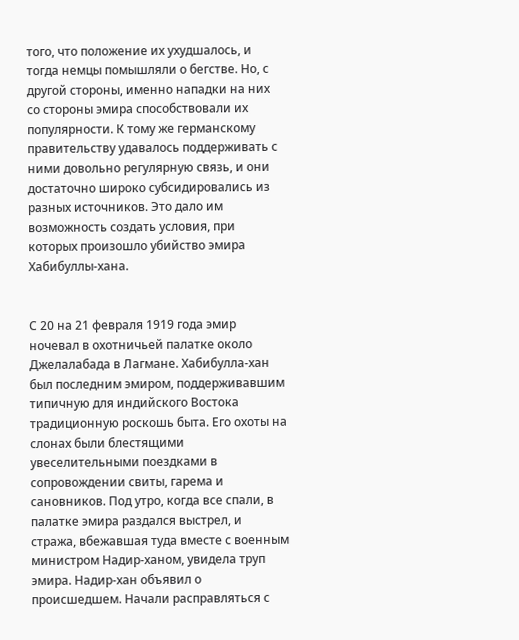того, что положение их ухудшалось, и тогда немцы помышляли о бегстве. Но, с другой стороны, именно нападки на них со стороны эмира способствовали их популярности. К тому же германскому правительству удавалось поддерживать с ними довольно регулярную связь, и они достаточно широко субсидировались из разных источников. Это дало им возможность создать условия, при которых произошло убийство эмира Хабибуллы-хана.


С 20 на 21 февраля 1919 года эмир ночевал в охотничьей палатке около Джелалабада в Лагмане. Хабибулла-хан был последним эмиром, поддерживавшим типичную для индийского Востока традиционную роскошь быта. Его охоты на слонах были блестящими увеселительными поездками в сопровождении свиты, гарема и сановников. Под утро, когда все спали, в палатке эмира раздался выстрел, и стража, вбежавшая туда вместе с военным министром Надир-ханом, увидела труп эмира. Надир-хан объявил о происшедшем. Начали расправляться с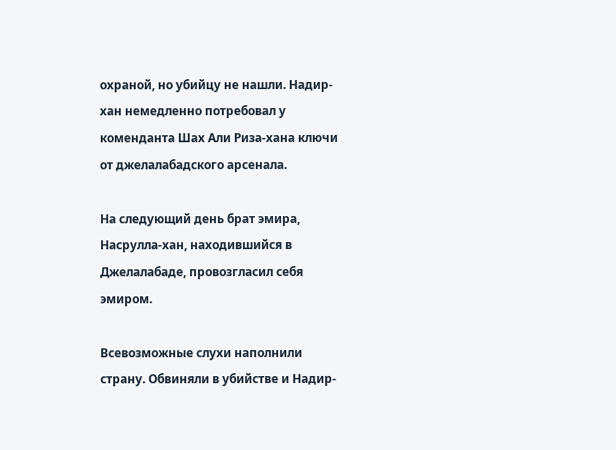охраной, но убийцу не нашли. Надир-хан немедленно потребовал у коменданта Шах Али Риза-хана ключи от джелалабадского арсенала.

На следующий день брат эмира, Насрулла-хан, находившийся в Джелалабаде, провозгласил себя эмиром.

Всевозможные слухи наполнили страну. Обвиняли в убийстве и Надир-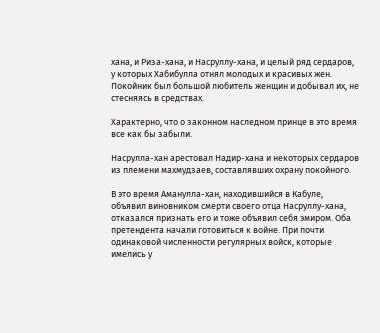хана, и Риза-хана, и Насруллу-хана, и целый ряд сердаров, у которых Хабибулла отнял молодых и красивых жен. Покойник был большой любитель женщин и добывал их, не стесняясь в средствах.

Характерно, что о законном наследном принце в это время все как бы забыли.

Насрулла-хан арестовал Надир-хана и некоторых сердаров из племени махмудзаев, составлявших охрану покойного.

В это время Аманулла-хан, находившийся в Кабуле, объявил виновником смерти своего отца Насруллу-хана, отказался признать его и тоже объявил себя эмиром. Оба претендента начали готовиться к войне. При почти одинаковой численности регулярных войск, которые имелись у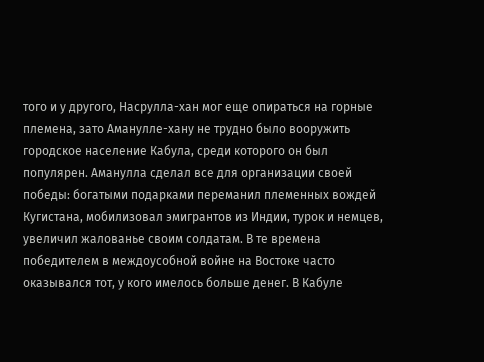того и у другого, Насрулла-хан мог еще опираться на горные племена, зато Аманулле-хану не трудно было вооружить городское население Кабула, среди которого он был популярен. Аманулла сделал все для организации своей победы: богатыми подарками переманил племенных вождей Кугистана, мобилизовал эмигрантов из Индии, турок и немцев, увеличил жалованье своим солдатам. В те времена победителем в междоусобной войне на Востоке часто оказывался тот, у кого имелось больше денег. В Кабуле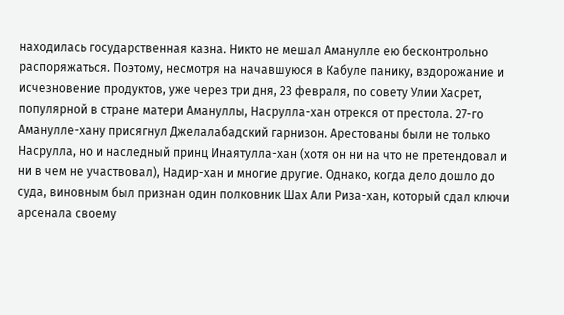находилась государственная казна. Никто не мешал Аманулле ею бесконтрольно распоряжаться. Поэтому, несмотря на начавшуюся в Кабуле панику, вздорожание и исчезновение продуктов, уже через три дня, 23 февраля, по совету Улии Хасрет, популярной в стране матери Амануллы, Насрулла-хан отрекся от престола. 27-го Аманулле-хану присягнул Джелалабадский гарнизон. Арестованы были не только Насрулла, но и наследный принц Инаятулла-хан (хотя он ни на что не претендовал и ни в чем не участвовал), Надир-хан и многие другие. Однако, когда дело дошло до суда, виновным был признан один полковник Шах Али Риза-хан, который сдал ключи арсенала своему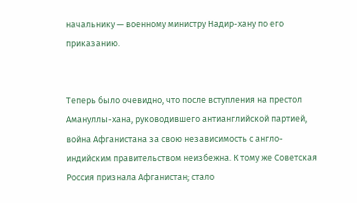начальнику — военному министру Надир-хану по его приказанию.


Теперь было очевидно, что после вступления на престол Амануллы-хана, руководившего антианглийской партией, война Афганистана за свою независимость с англо-индийским правительством неизбежна. К тому же Советская Россия признала Афганистан; стало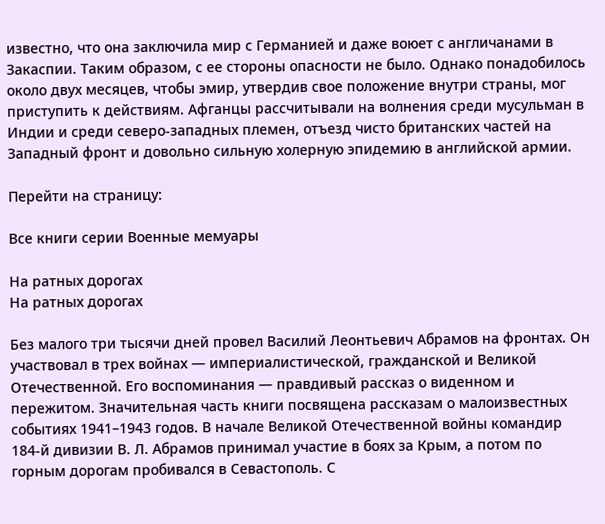известно, что она заключила мир с Германией и даже воюет с англичанами в Закаспии. Таким образом, с ее стороны опасности не было. Однако понадобилось около двух месяцев, чтобы эмир, утвердив свое положение внутри страны, мог приступить к действиям. Афганцы рассчитывали на волнения среди мусульман в Индии и среди северо-западных племен, отъезд чисто британских частей на Западный фронт и довольно сильную холерную эпидемию в английской армии.

Перейти на страницу:

Все книги серии Военные мемуары

На ратных дорогах
На ратных дорогах

Без малого три тысячи дней провел Василий Леонтьевич Абрамов на фронтах. Он участвовал в трех войнах — империалистической, гражданской и Великой Отечественной. Его воспоминания — правдивый рассказ о виденном и пережитом. Значительная часть книги посвящена рассказам о малоизвестных событиях 1941–1943 годов. В начале Великой Отечественной войны командир 184-й дивизии В. Л. Абрамов принимал участие в боях за Крым, а потом по горным дорогам пробивался в Севастополь. С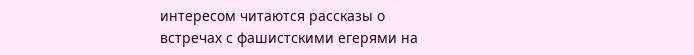интересом читаются рассказы о встречах с фашистскими егерями на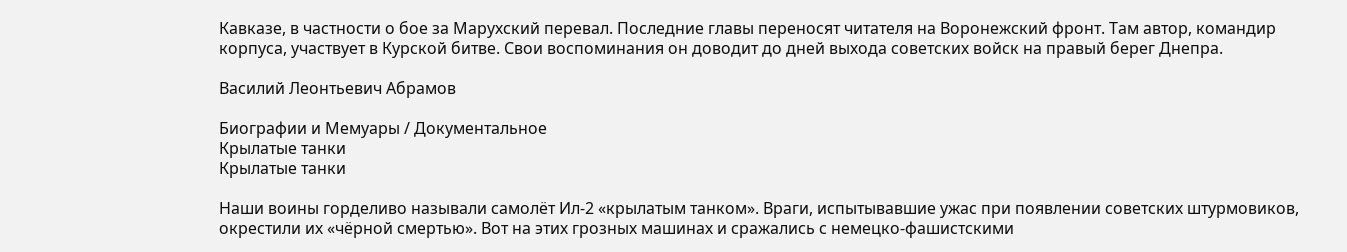Кавказе, в частности о бое за Марухский перевал. Последние главы переносят читателя на Воронежский фронт. Там автор, командир корпуса, участвует в Курской битве. Свои воспоминания он доводит до дней выхода советских войск на правый берег Днепра.

Василий Леонтьевич Абрамов

Биографии и Мемуары / Документальное
Крылатые танки
Крылатые танки

Наши воины горделиво называли самолёт Ил-2 «крылатым танком». Враги, испытывавшие ужас при появлении советских штурмовиков, окрестили их «чёрной смертью». Вот на этих грозных машинах и сражались с немецко-фашистскими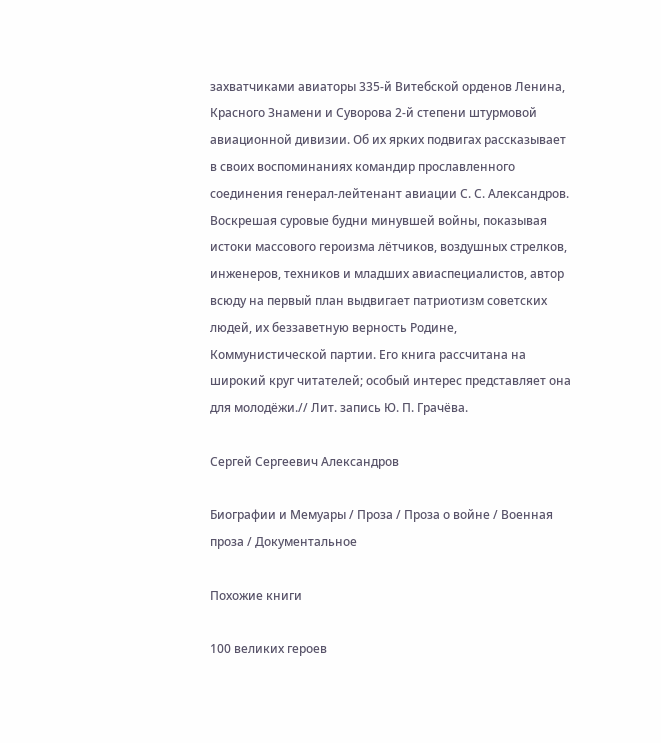захватчиками авиаторы 335-й Витебской орденов Ленина, Красного Знамени и Суворова 2-й степени штурмовой авиационной дивизии. Об их ярких подвигах рассказывает в своих воспоминаниях командир прославленного соединения генерал-лейтенант авиации С. С. Александров. Воскрешая суровые будни минувшей войны, показывая истоки массового героизма лётчиков, воздушных стрелков, инженеров, техников и младших авиаспециалистов, автор всюду на первый план выдвигает патриотизм советских людей, их беззаветную верность Родине, Коммунистической партии. Его книга рассчитана на широкий круг читателей; особый интерес представляет она для молодёжи.// Лит. запись Ю. П. Грачёва.

Сергей Сергеевич Александров

Биографии и Мемуары / Проза / Проза о войне / Военная проза / Документальное

Похожие книги

100 великих героев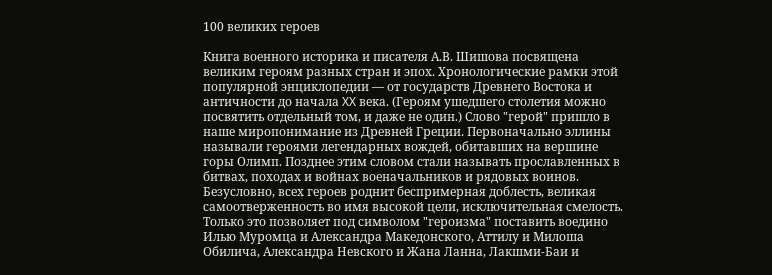100 великих героев

Книга военного историка и писателя А.В. Шишова посвящена великим героям разных стран и эпох. Хронологические рамки этой популярной энциклопедии — от государств Древнего Востока и античности до начала XX века. (Героям ушедшего столетия можно посвятить отдельный том, и даже не один.) Слово "герой" пришло в наше миропонимание из Древней Греции. Первоначально эллины называли героями легендарных вождей, обитавших на вершине горы Олимп. Позднее этим словом стали называть прославленных в битвах, походах и войнах военачальников и рядовых воинов. Безусловно, всех героев роднит беспримерная доблесть, великая самоотверженность во имя высокой цели, исключительная смелость. Только это позволяет под символом "героизма" поставить воедино Илью Муромца и Александра Македонского, Аттилу и Милоша Обилича, Александра Невского и Жана Ланна, Лакшми-Баи и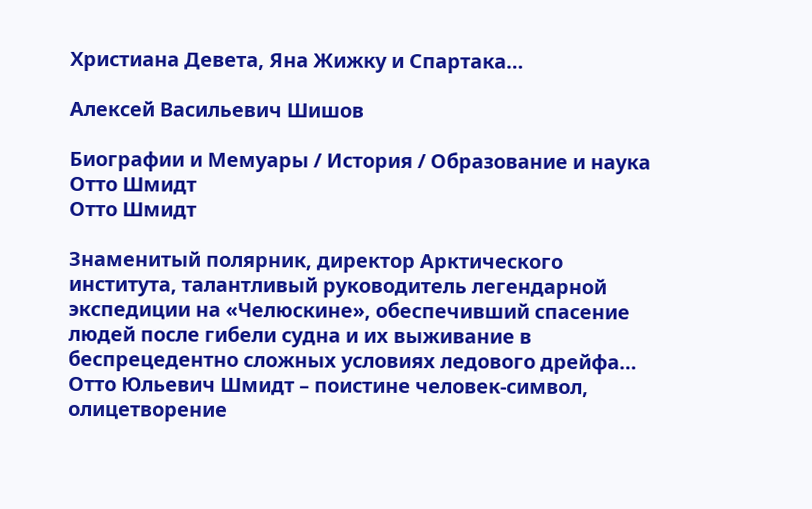Христиана Девета, Яна Жижку и Спартака…

Алексей Васильевич Шишов

Биографии и Мемуары / История / Образование и наука
Отто Шмидт
Отто Шмидт

Знаменитый полярник, директор Арктического института, талантливый руководитель легендарной экспедиции на «Челюскине», обеспечивший спасение людей после гибели судна и их выживание в беспрецедентно сложных условиях ледового дрейфа… Отто Юльевич Шмидт – поистине человек-символ, олицетворение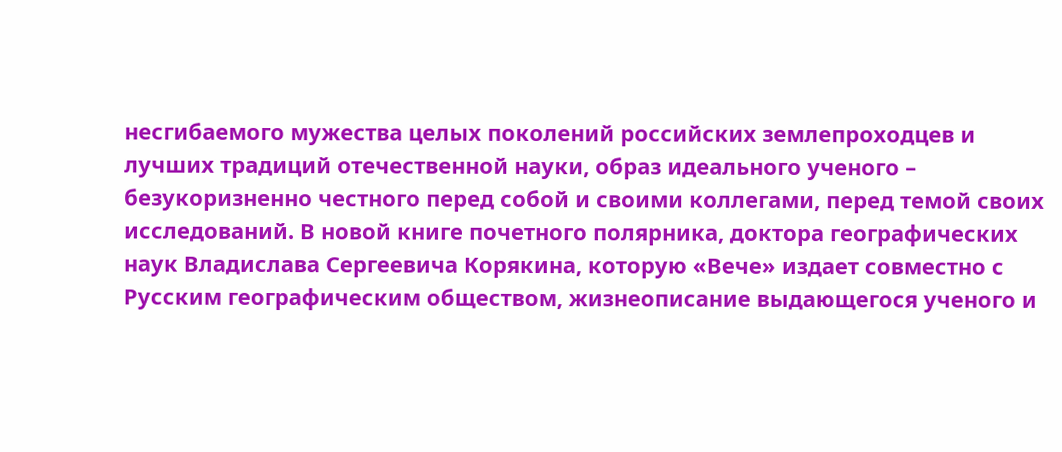несгибаемого мужества целых поколений российских землепроходцев и лучших традиций отечественной науки, образ идеального ученого – безукоризненно честного перед собой и своими коллегами, перед темой своих исследований. В новой книге почетного полярника, доктора географических наук Владислава Сергеевича Корякина, которую «Вече» издает совместно с Русским географическим обществом, жизнеописание выдающегося ученого и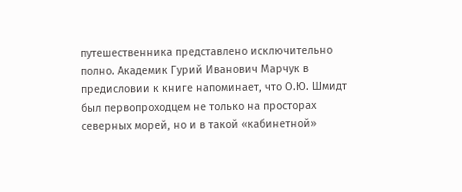путешественника представлено исключительно полно. Академик Гурий Иванович Марчук в предисловии к книге напоминает, что О.Ю. Шмидт был первопроходцем не только на просторах северных морей, но и в такой «кабинетной»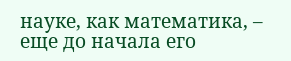науке, как математика, – еще до начала его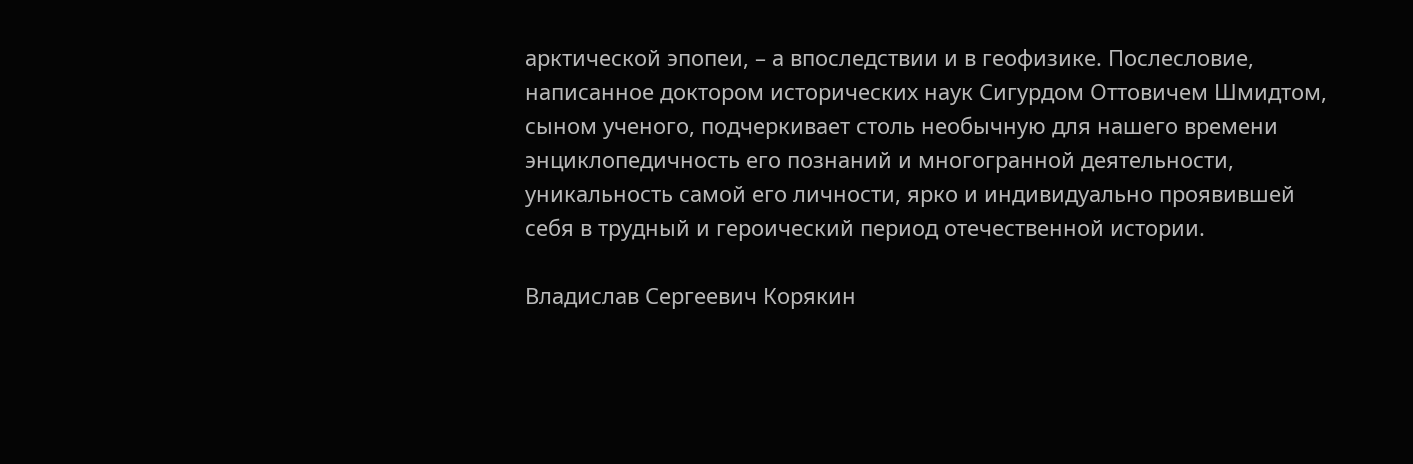арктической эпопеи, – а впоследствии и в геофизике. Послесловие, написанное доктором исторических наук Сигурдом Оттовичем Шмидтом, сыном ученого, подчеркивает столь необычную для нашего времени энциклопедичность его познаний и многогранной деятельности, уникальность самой его личности, ярко и индивидуально проявившей себя в трудный и героический период отечественной истории.

Владислав Сергеевич Корякин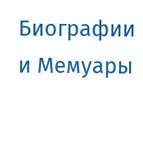Биографии и Мемуары